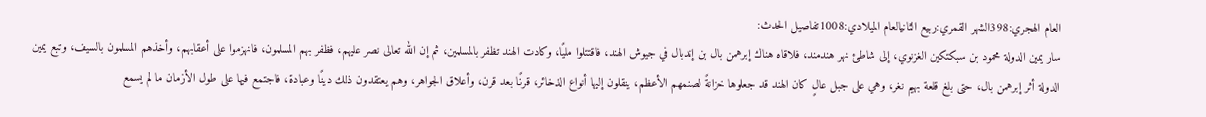العام الهجري:398الشهر القمري:ربيع الثانيالعام الميلادي:1008تفاصيل الحدث:
سار يمين الدولة محمود بن سبكتكين الغزنوي، إلى شاطئ نهر هندمند، فلاقاه هناك إبرهمن بال بن إندبال في جيوش الهند، فاقتتلوا مليًا، وكادت الهند تظفر بالمسلمين، ثم إن الله تعالى نصر عليهم، فظفر بهم المسلمون، فانهزموا على أعقابهم، وأخذهم المسلمون بالسيف، وتبع يمين الدولة أثر إبرهمن بال، حتى بلغ قلعة بهيم نغر، وهي على جبل عالٍ كان الهند قد جعلوها خزانةً لصنمهم الأعظم، ينقلون إليها أنواع الذخائر، قرنًا بعد قرن، وأعلاق الجواهر، وهم يعتقدون ذلك دينًا وعبادة، فاجتمع فيها على طول الأزمان ما لم يسمع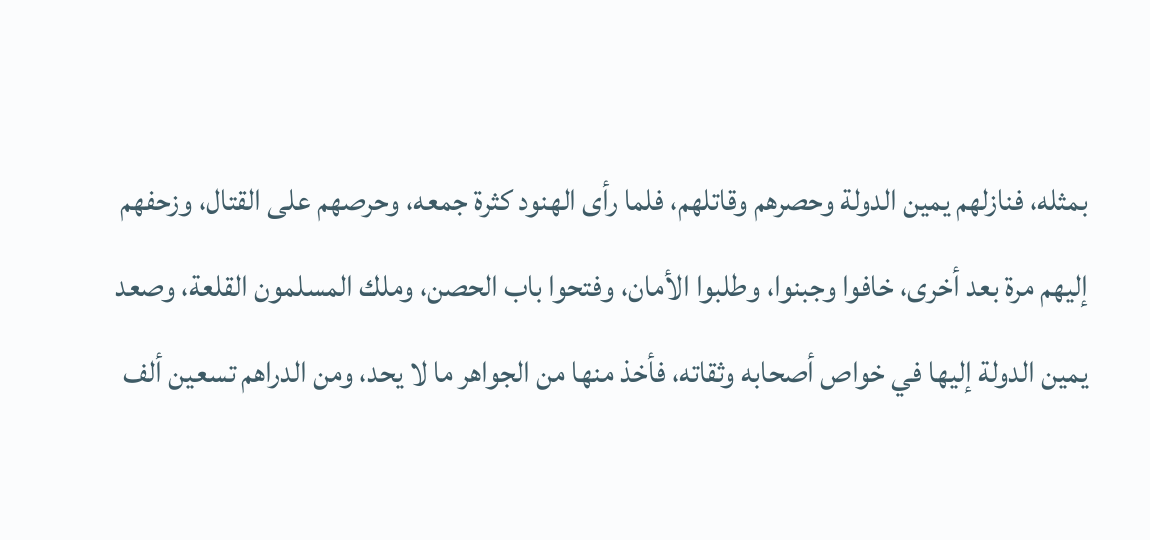بمثله، فنازلهم يمين الدولة وحصرهم وقاتلهم، فلما رأى الهنود كثرة جمعه، وحرصهم على القتال، وزحفهم إليهم مرة بعد أخرى، خافوا وجبنوا، وطلبوا الأمان، وفتحوا باب الحصن، وملك المسلمون القلعة، وصعد يمين الدولة إليها في خواص أصحابه وثقاته، فأخذ منها من الجواهر ما لا يحد، ومن الدراهم تسعين ألف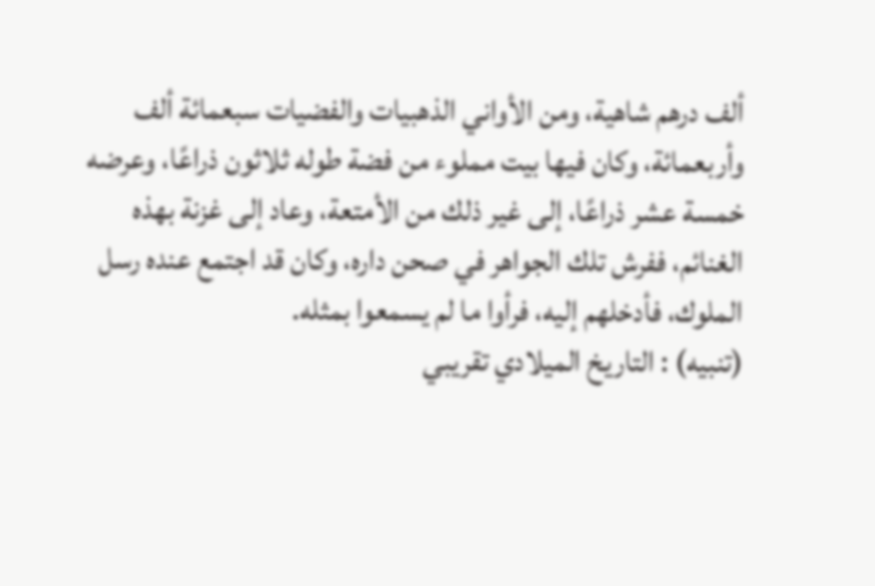ألف درهم شاهية، ومن الأواني الذهبيات والفضيات سبعمائة ألف وأربعمائة، وكان فيها بيت مملوء من فضة طوله ثلاثون ذراعًا، وعرضه خمسة عشر ذراعًا، إلى غير ذلك من الأمتعة، وعاد إلى غزنة بهذه الغنائم، ففرش تلك الجواهر في صحن داره، وكان قد اجتمع عنده رسل الملوك، فأدخلهم إليه، فرأوا ما لم يسمعوا بمثله.
(تنبيه) : التاريخ الميلادي تقريبي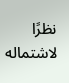نظرًا لاشتماله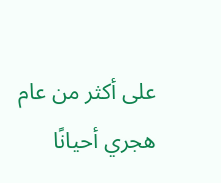على أكثر من عام هجري أحيانًا